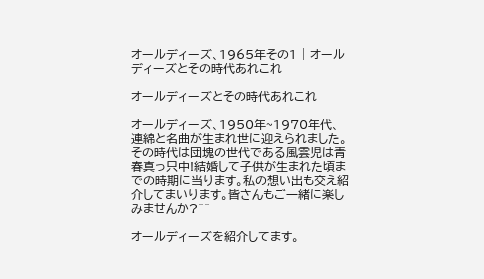オールディーズ、1965年その1 | オールディーズとその時代あれこれ

オールディーズとその時代あれこれ

オールディーズ、1950年~1970年代、連綿と名曲が生まれ世に迎えられました。その時代は団塊の世代である風雲児は青春真っ只中!結婚して子供が生まれた頃までの時期に当ります。私の想い出も交え紹介してまいります。皆さんもご一緒に楽しみませんか?^^

オールディーズを紹介してます。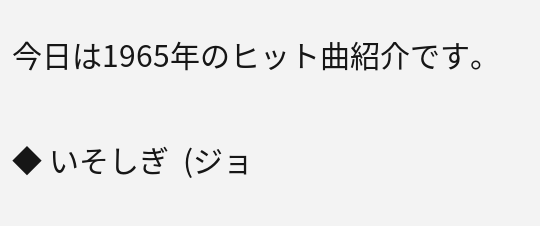今日は1965年のヒット曲紹介です。


◆ いそしぎ  (ジョ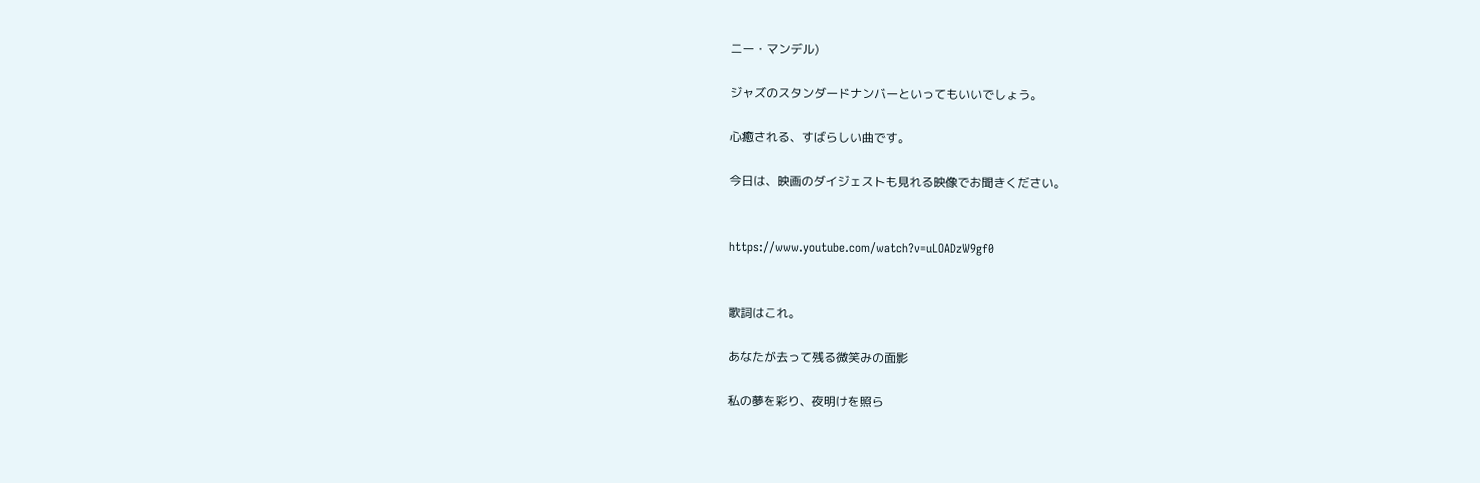ニー・マンデル)

ジャズのスタンダードナンバーといってもいいでしょう。

心癒される、すばらしい曲です。

今日は、映画のダイジェストも見れる映像でお聞きください。


https://www.youtube.com/watch?v=uLOADzW9gf0


歌詞はこれ。

あなたが去って残る微笑みの面影

私の夢を彩り、夜明けを照ら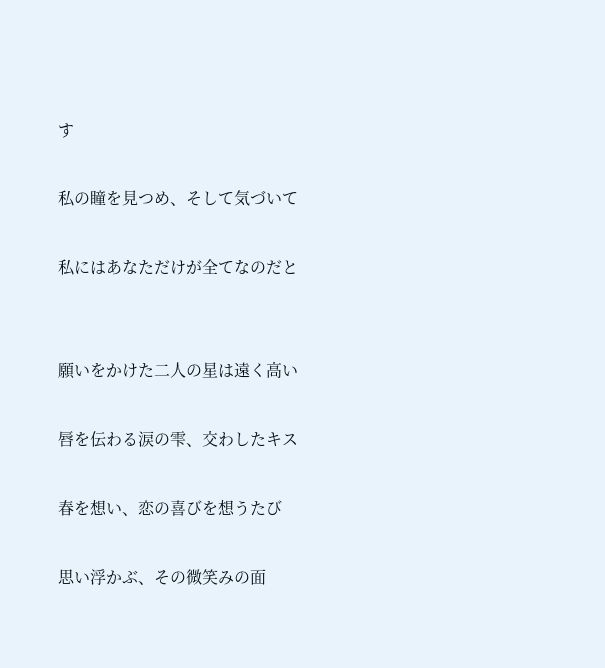す

私の瞳を見つめ、そして気づいて

私にはあなただけが全てなのだと


願いをかけた二人の星は遠く高い

唇を伝わる涙の雫、交わしたキス

春を想い、恋の喜びを想うたび

思い浮かぶ、その微笑みの面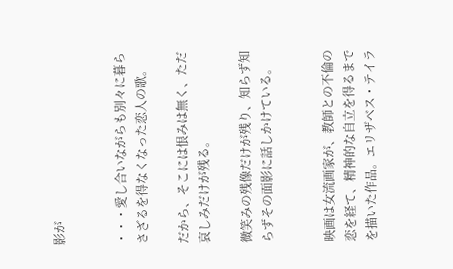影が


・・・愛し合いながらも別々に暮らさざるを得なくなった恋人の歌。

だから、そこには恨みは無く、ただ哀しみだけが残る。

微笑みの残像だけが残り、知らず知らずその面影に話しかけている。


映画は女流画家が、教師との不倫の恋を経て、精神的な自立を得るまでを描いた作品。エリザベス・テイラ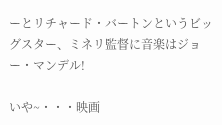ーとリチャード・バートンというビッグスター、ミネリ監督に音楽はジョー・マンデル!

いや~・・・映画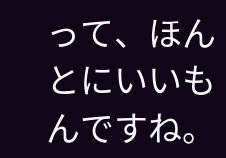って、ほんとにいいもんですね。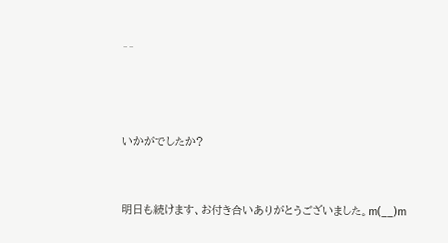^^



いかがでしたか?


明日も続けます、お付き合いありがとうございました。m(__)m